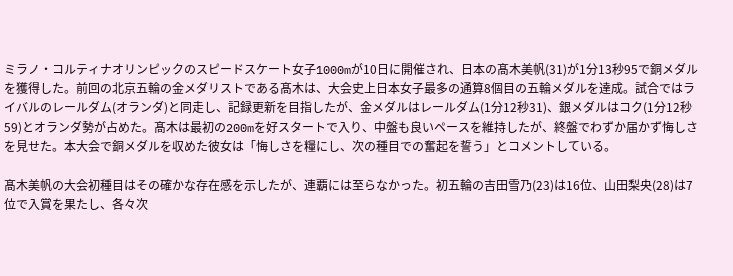ミラノ・コルティナオリンピックのスピードスケート女子1000mが10日に開催され、日本の髙木美帆(31)が1分13秒95で銅メダルを獲得した。前回の北京五輪の金メダリストである髙木は、大会史上日本女子最多の通算8個目の五輪メダルを達成。試合ではライバルのレールダム(オランダ)と同走し、記録更新を目指したが、金メダルはレールダム(1分12秒31)、銀メダルはコク(1分12秒59)とオランダ勢が占めた。髙木は最初の200mを好スタートで入り、中盤も良いペースを維持したが、終盤でわずか届かず悔しさを見せた。本大会で銅メダルを収めた彼女は「悔しさを糧にし、次の種目での奮起を誓う」とコメントしている。

髙木美帆の大会初種目はその確かな存在感を示したが、連覇には至らなかった。初五輪の吉田雪乃(23)は16位、山田梨央(28)は7位で入賞を果たし、各々次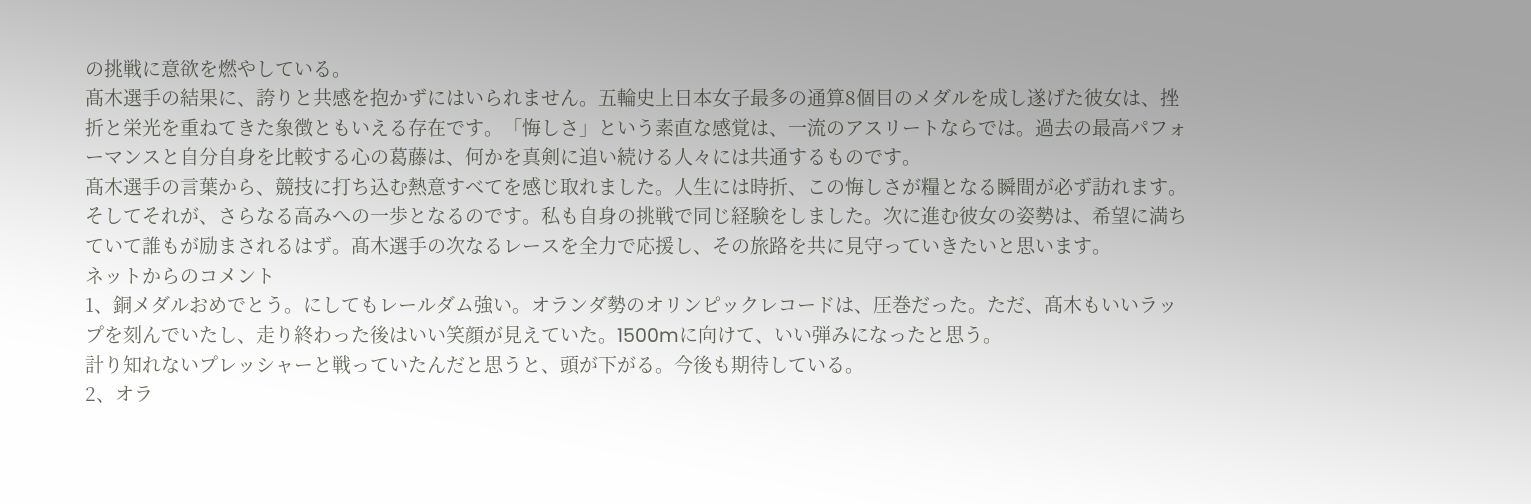の挑戦に意欲を燃やしている。
髙木選手の結果に、誇りと共感を抱かずにはいられません。五輪史上日本女子最多の通算8個目のメダルを成し遂げた彼女は、挫折と栄光を重ねてきた象徴ともいえる存在です。「悔しさ」という素直な感覚は、一流のアスリートならでは。過去の最高パフォーマンスと自分自身を比較する心の葛藤は、何かを真剣に追い続ける人々には共通するものです。
髙木選手の言葉から、競技に打ち込む熱意すべてを感じ取れました。人生には時折、この悔しさが糧となる瞬間が必ず訪れます。そしてそれが、さらなる高みへの一歩となるのです。私も自身の挑戦で同じ経験をしました。次に進む彼女の姿勢は、希望に満ちていて誰もが励まされるはず。髙木選手の次なるレースを全力で応援し、その旅路を共に見守っていきたいと思います。
ネットからのコメント
1、銅メダルおめでとう。にしてもレールダム強い。オランダ勢のオリンピックレコードは、圧巻だった。ただ、髙木もいいラップを刻んでいたし、走り終わった後はいい笑顔が見えていた。1500mに向けて、いい弾みになったと思う。
計り知れないプレッシャーと戦っていたんだと思うと、頭が下がる。今後も期待している。
2、オラ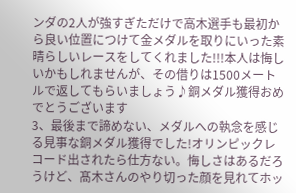ンダの2人が強すぎただけで高木選手も最初から良い位置につけて金メダルを取りにいった素晴らしいレースをしてくれました!!!本人は悔しいかもしれませんが、その借りは1500メートルで返してもらいましょう♪銅メダル獲得おめでとうございます
3、最後まで諦めない、メダルへの執念を感じる見事な銅メダル獲得でした!オリンピックレコード出されたら仕方ない。悔しさはあるだろうけど、髙木さんのやり切った顔を見れてホッ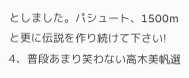としました。パシュート、1500mと更に伝説を作り続けて下さい!
4、普段あまり笑わない高木美帆選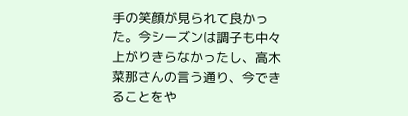手の笑顔が見られて良かった。今シーズンは調子も中々上がりきらなかったし、高木菜那さんの言う通り、今できることをや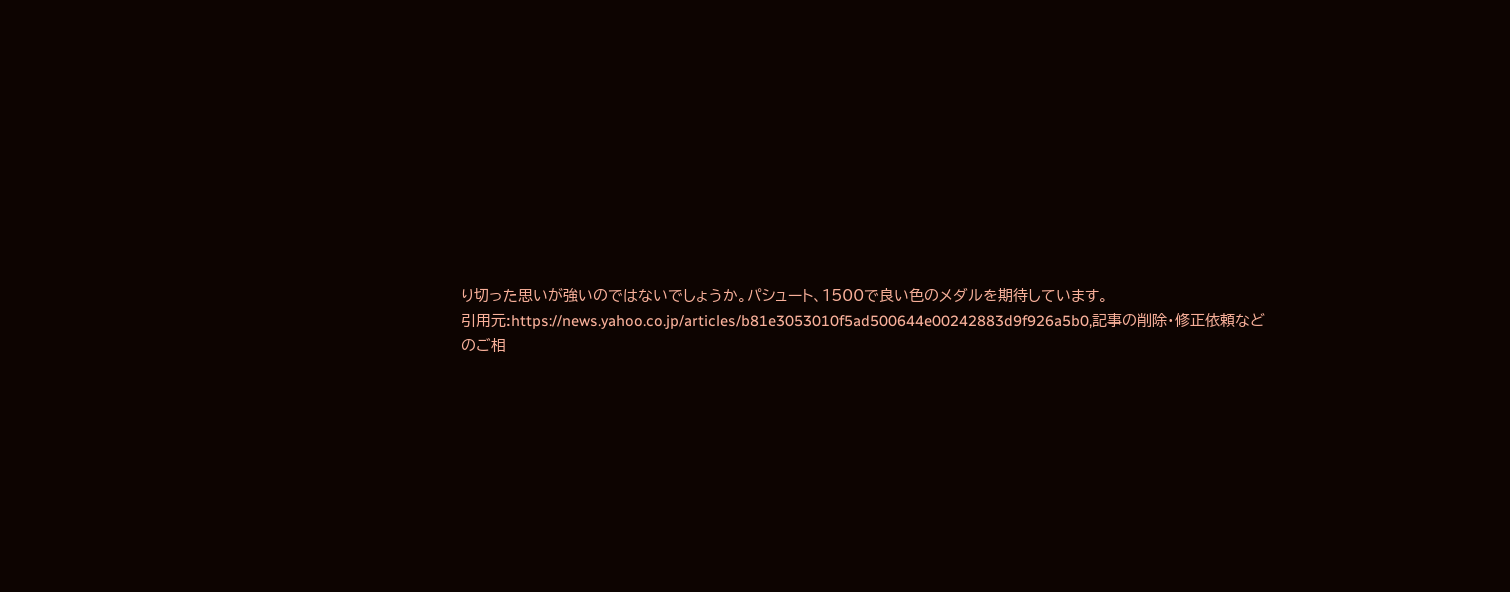り切った思いが強いのではないでしょうか。パシュート、1500で良い色のメダルを期待しています。
引用元:https://news.yahoo.co.jp/articles/b81e3053010f5ad500644e00242883d9f926a5b0,記事の削除・修正依頼などのご相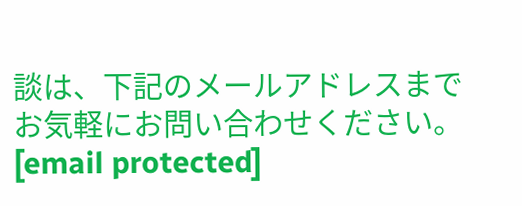談は、下記のメールアドレスまでお気軽にお問い合わせください。[email protected]